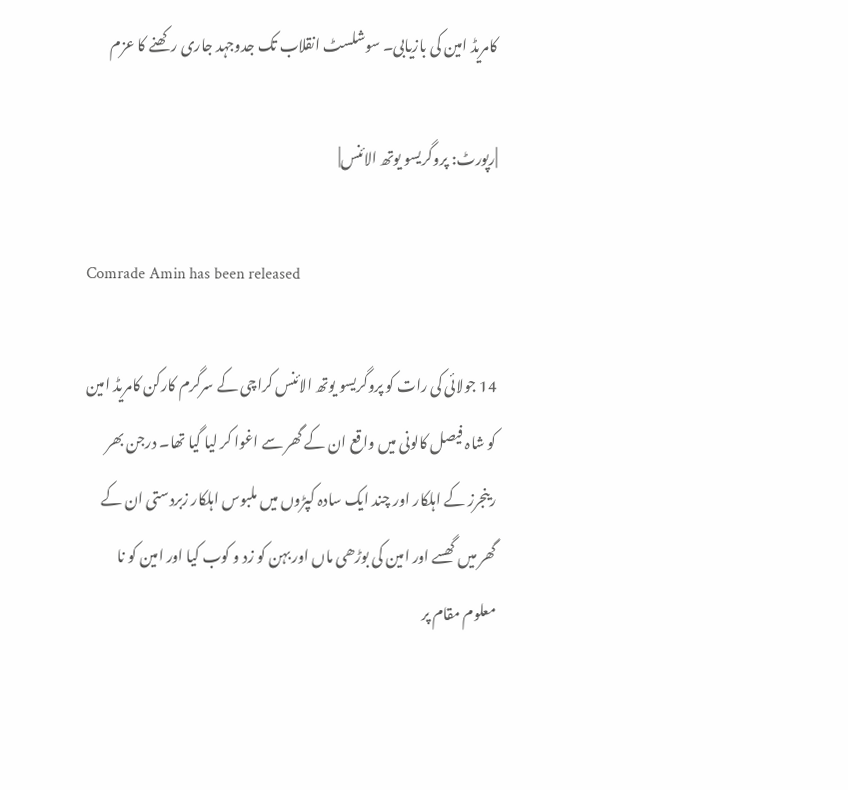کامریڈ امین کی بازیابی۔ سوشلسٹ انقلاب تک جدوجہد جاری رکھنے کا عزم

|رپورٹ: پروگریسو یوتھ الائنس|

Comrade Amin has been released

14 جولائی کی رات کو پروگریسو یوتھ الائنس کراچی کے سرگرم کارکن کامریڈ امین کو شاہ فیصل کالونی میں واقع ان کے گھر سے اغوا کر لیا گیا تھا۔ درجن بھر رینجرز کے اہلکار اور چند ایک سادہ کپڑوں میں ملبوس اہلکار زبردستی ان کے گھر میں گھسے اور امین کی بوڑھی ماں اور بہن کو زد و کوب کیا اور امین کو نا معلوم مقام پر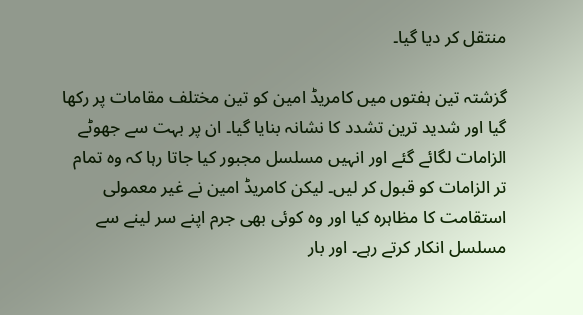منتقل کر دیا گیا۔

گزشتہ تین ہفتوں میں کامریڈ امین کو تین مختلف مقامات پر رکھا گیا اور شدید ترین تشدد کا نشانہ بنایا گیا۔ ان پر بہت سے جھوٹے الزامات لگائے گئے اور انہیں مسلسل مجبور کیا جاتا رہا کہ وہ تمام تر الزامات کو قبول کر لیں۔ لیکن کامریڈ امین نے غیر معمولی استقامت کا مظاہرہ کیا اور وہ کوئی بھی جرم اپنے سر لینے سے مسلسل انکار کرتے رہے۔ اور بار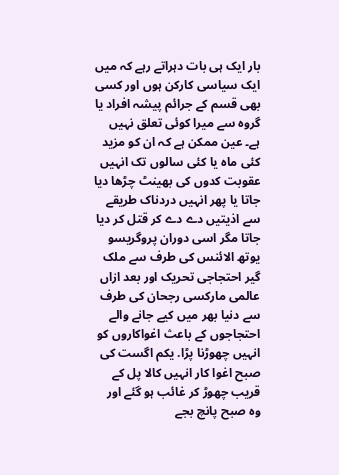بار ایک ہی بات دہراتے رہے کہ میں ایک سیاسی کارکن ہوں اور کسی بھی قسم کے جرائم پیشہ افراد یا گروہ سے میرا کوئی تعلق نہیں ہے۔ عین ممکن ہے کہ ان کو مزید کئی ماہ یا کئی سالوں تک انہیں عقوبت کدوں کی بھینٹ چڑھا دیا جاتا یا پھر انہیں دردناک طریقے سے اذیتیں دے دے کر قتل کر دیا جاتا مگر اسی دوران پروگریسو یوتھ الائنس کی طرف سے ملک گیر احتجاجی تحریک اور بعد ازاں عالمی مارکسی رجحان کی طرف سے دنیا بھر میں کیے جانے والے احتجاجوں کے باعث اغواکاروں کو انہیں چھوڑنا پڑا. یکم اگست کی صبح اغوا کار انہیں کالا پل کے قریب چھوڑ کر غائب ہو گئے اور وہ صبح پانچ بجے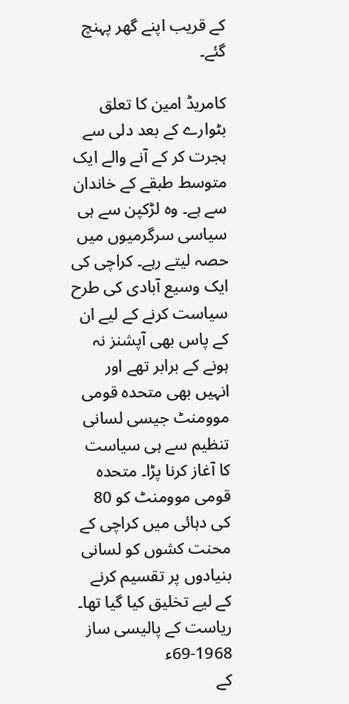کے قریب اپنے گھر پہنچ گئے۔

کامریڈ امین کا تعلق بٹوارے کے بعد دلی سے ہجرت کر کے آنے والے ایک متوسط طبقے کے خاندان سے ہے۔ وہ لڑکپن سے ہی سیاسی سرگرمیوں میں حصہ لیتے رہے۔ کراچی کی ایک وسیع آبادی کی طرح سیاست کرنے کے لیے ان کے پاس بھی آپشنز نہ ہونے کے برابر تھے اور انہیں بھی متحدہ قومی موومنٹ جیسی لسانی تنظیم سے ہی سیاست کا آغاز کرنا پڑا۔ متحدہ قومی موومنٹ کو 80 کی دہائی میں کراچی کے محنت کشوں کو لسانی بنیادوں پر تقسیم کرنے کے لیے تخلیق کیا گیا تھا۔ ریاست کے پالیسی ساز 1968-69ء
کے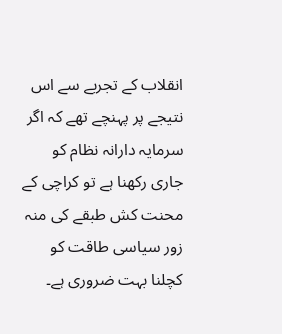انقلاب کے تجربے سے اس نتیجے پر پہنچے تھے کہ اگر سرمایہ دارانہ نظام کو جاری رکھنا ہے تو کراچی کے محنت کش طبقے کی منہ زور سیاسی طاقت کو کچلنا بہت ضروری ہے۔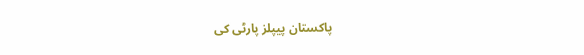پاکستان پیپلز پارٹی کی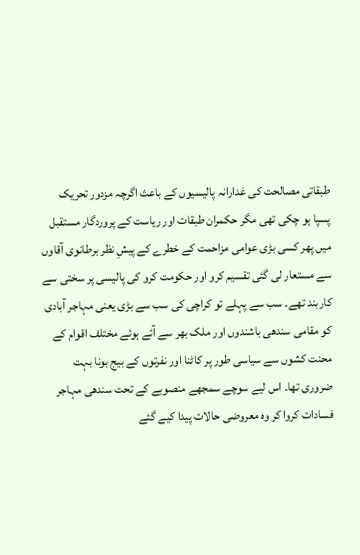طبقاتی مصالحت کی غدارانہ پالیسیوں کے باعث اگرچہ مزدور تحریک پسپا ہو چکی تھی مگر حکمران طبقات اور ریاست کے پروردگار مستقبل میں پھر کسی بڑی عوامی مزاحمت کے خطرے کے پیشِ نظر برطانوی آقاوں سے مستعار لی گئی تقسیم کرو اور حکومت کرو کی پالیسی پر سختی سے کاربند تھے۔ سب سے پہلے تو کراچی کی سب سے بڑی یعنی مہاجر آبادی کو مقامی سندھی باشندوں اور ملک بھر سے آئے ہوئے مختلف اقوام کے محنت کشوں سے سیاسی طور پر کاٹنا اور نفرتوں کے بیج بونا بہت ضروری تھا۔ اس لیے سوچے سمجھے منصوبے کے تحت سندھی مہاجر فسادات کروا کر وہ معروضی حالات پیدا کیے گئے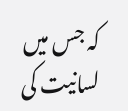کہ جس میں لسانیت کی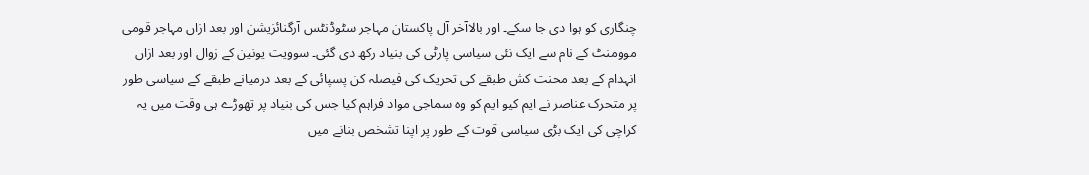چنگاری کو ہوا دی جا سکے۔ اور بالاآخر آل پاکستان مہاجر سٹوڈنٹس آرگنائزیشن اور بعد ازاں مہاجر قومی موومنٹ کے نام سے ایک نئی سیاسی پارٹی کی بنیاد رکھ دی گئی۔ سوویت یونین کے زوال اور بعد ازاں انہدام کے بعد محنت کش طبقے کی تحریک کی فیصلہ کن پسپائی کے بعد درمیانے طبقے کے سیاسی طور پر متحرک عناصر نے ایم کیو ایم کو وہ سماجی مواد فراہم کیا جس کی بنیاد پر تھوڑے ہی وقت میں یہ کراچی کی ایک بڑی سیاسی قوت کے طور پر اپنا تشخص بنانے میں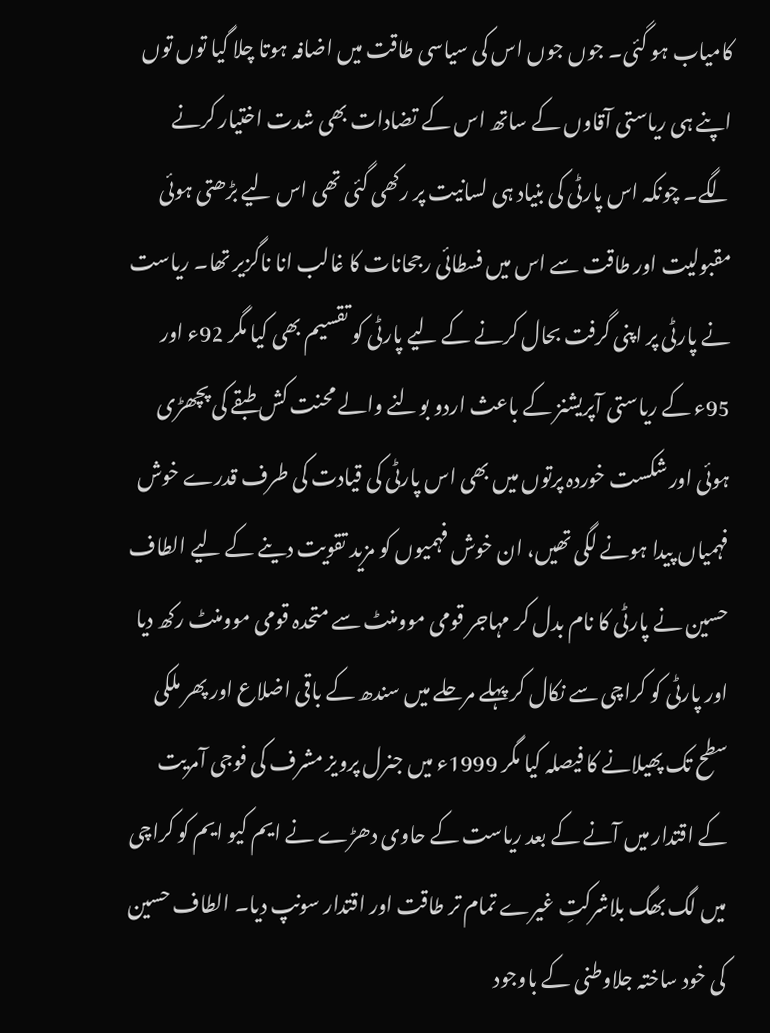کامیاب ہو گئی۔ جوں جوں اس کی سیاسی طاقت میں اضافہ ہوتا چلا گیا توں توں اپنے ہی ریاستی آقاوں کے ساتھ اس کے تضادات بھی شدت اختیار کرنے لگے۔ چونکہ اس پارٹی کی بنیاد ہی لسانیت پر رکھی گئی تھی اس لیے بڑھتی ہوئی مقبولیت اور طاقت سے اس میں فسطائی رجحانات کا غالب انا ناگزیر تھا۔ ریاست نے پارٹی پر اپنی گرفت بحال کرنے کے لیے پارٹی کو تقسیم بھی کیا مگر 92ء اور 95ء کے ریاستی آپریشنز کے باعث اردو بولنے والے محنت کش طبقے کی پچھڑی ہوئی اور شکست خوردہ پرتوں میں بھی اس پارٹی کی قیادت کی طرف قدرے خوش فہمیاں پیدا ہونے لگی تھیں، ان خوش فہمیوں کو مزید تقویت دینے کے لیے الطاف حسین نے پارٹی کا نام بدل کر مہاجر قومی موومنٹ سے متحدہ قومی موومنٹ رکھ دیا اور پارٹی کو کراچی سے نکال کر پہلے مرحلے میں سندھ کے باقی اضلاع اور پھر ملکی سطح تک پھیلانے کا فیصلہ کیا مگر 1999ء میں جنرل پرویز مشرف کی فوجی آمریت کے اقتدار میں آنے کے بعد ریاست کے حاوی دھڑے نے ایم کیو ایم کو کراچی میں لگ بھگ بلاشرکتِ غیرے تمام تر طاقت اور اقتدار سونپ دیا۔ الطاف حسین کی خود ساختہ جلاوطنی کے باوجود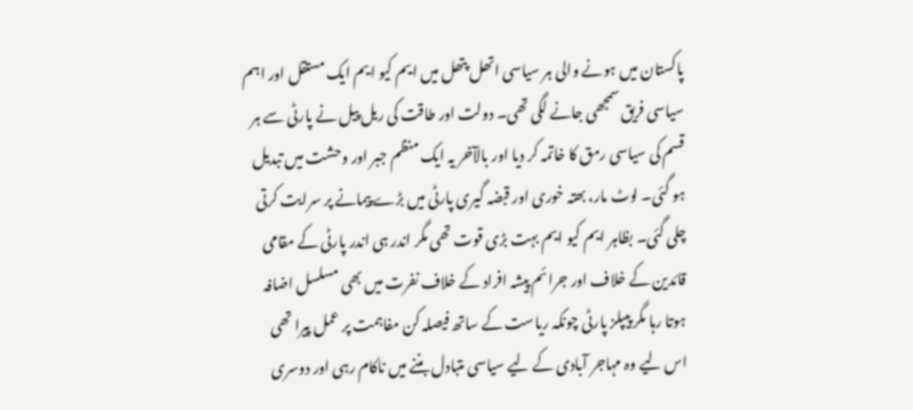پاکستان میں ہونے والی ہر سیاسی اتھل پتھل میں ایم کیو ایم ایک مستقل اور اہم سیاسی فریق سمجھی جانے لگی تھی۔ دولت اور طاقت کی ریل پیل نے پارٹی سے ہر قسم کی سیاسی رمق کا خاتمہ کر دیا اور بالآخر یہ ایک منظم جبر اور وحشت میں تبدیل ہو گئی۔ لوٹ مار، بھتہ خوری اور قبضہ گیری پارٹی میں بڑے پیمانے پر سرایت کرتی چلی گئی۔ بظاہر ایم کیو ایم بہت بڑی قوت تھی مگر اندر ہی اندر پارٹی کے مقامی قائدین کے خلاف اور جرائم پیشہ افراد کے خلاف نفرت میں بھی مسلسل اضافہ ہوتا رہا مگر پیپلز پارٹی چونکہ ریاست کے ساتھ فیصلہ کن مفاہمت پر عمل پیرا تھی اس لیے وہ مہاجر آبادی کے لیے سیاسی متبادل بننے میں ناکام رہی اور دوسری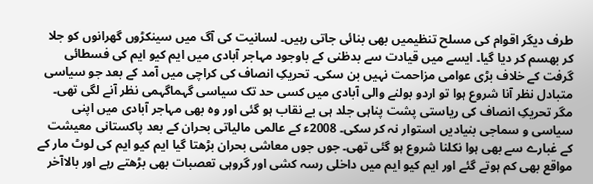طرف دیگر اقوام کی مسلح تنظیمیں بھی بنائی جاتی رہیں۔ لسانیت کی آگ میں سینکڑوں گھرانوں کو جلا کر بھسم کر دیا گیا۔ ایسے میں قیادت سے بدظنی کے باوجود مہاجر آبادی میں ایم کیو ایم کی فسطائی گرفت کے خلاف بڑی عوامی مزاحمت نہیں بن سکی۔ تحریکِ انصاف کی کراچی میں آمد کے بعد جو سیاسی متبادل نظر آنا شروع ہوا تو اردو بولنے والی آبادی میں کسی حد تک سیاسی گہماگہمی نظر آنے لگی تھی۔ مگر تحریکِ انصاف کی ریاستی پشت پناہی جلد ہی بے نقاب ہو گئی اور وہ بھی مہاجر آبادی میں اپنی سیاسی و سماجی بنیادیں استوار نہ کر سکی۔ 2008ء کے عالمی مالیاتی بحران کے بعد پاکستانی معیشت کے غبارے سے بھی ہوا نکلنا شروع ہو گئی تھی۔ جوں جوں معاشی بحران بڑھتا گیا ایم کیو ایم کی لوٹ مار کے مواقع بھی کم ہوتے گئے اور ایم کیو ایم میں داخلی رسہ کشی اور گروہی تعصبات بھی بڑھتے رہے اور بالاآخر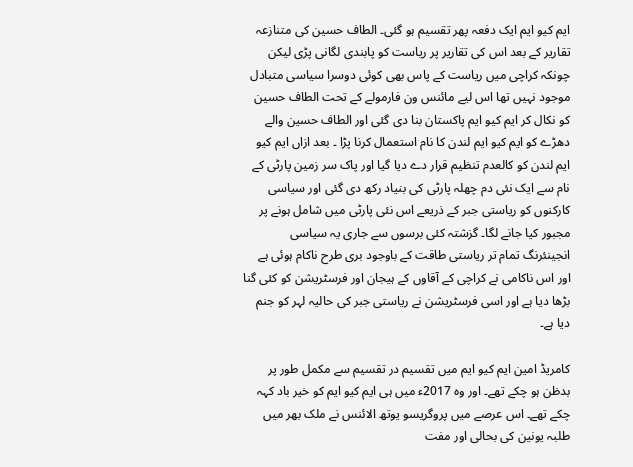ایم کیو ایم ایک دفعہ پھر تقسیم ہو گئی۔ الطاف حسین کی متنازعہ تقاریر کے بعد اس کی تقاریر پر ریاست کو پابندی لگانی پڑی لیکن چونکہ کراچی میں ریاست کے پاس بھی کوئی دوسرا سیاسی متبادل موجود نہیں تھا اس لیے مائنس ون فارمولے کے تحت الطاف حسین کو نکال کر ایم کیو ایم پاکستان بنا دی گئی اور الطاف حسین والے دھڑے کو ایم کیو ایم لندن کا نام استعمال کرنا پڑا ۔ بعد ازاں ایم کیو ایم لندن کو کالعدم تنظیم قرار دے دیا گیا اور پاک سر زمین پارٹی کے نام سے ایک نئی دم چھلہ پارٹی کی بنیاد رکھ دی گئی اور سیاسی کارکنوں کو ریاستی جبر کے ذریعے اس نئی پارٹی میں شامل ہونے پر مجبور کیا جانے لگا۔ گزشتہ کئی برسوں سے جاری یہ سیاسی انجینئرنگ تمام تر ریاستی طاقت کے باوجود بری طرح ناکام ہوئی ہے اور اس ناکامی نے کراچی کے آقاوں کے ہیجان اور فرسٹریشن کو کئی گنا بڑھا دیا ہے اور اسی فرسٹریشن نے ریاستی جبر کی حالیہ لہر کو جنم دیا ہے۔

کامریڈ امین ایم کیو ایم میں تقسیم در تقسیم سے مکمل طور پر بدظن ہو چکے تھے۔ اور وہ 2017ء میں ہی ایم کیو ایم کو خیر باد کہہ چکے تھے۔ اس عرصے میں پروگریسو یوتھ الائنس نے ملک بھر میں طلبہ یونین کی بحالی اور مفت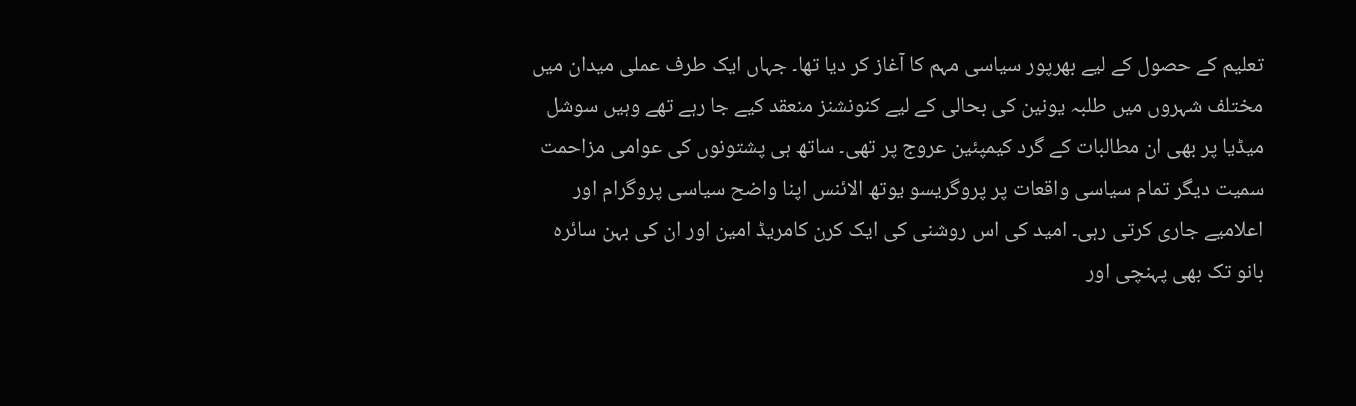تعلیم کے حصول کے لیے بھرپور سیاسی مہم کا آغاز کر دیا تھا۔ جہاں ایک طرف عملی میدان میں مختلف شہروں میں طلبہ یونین کی بحالی کے لیے کنونشنز منعقد کیے جا رہے تھے وہیں سوشل میڈیا پر بھی ان مطالبات کے گرد کیمپئین عروج پر تھی۔ ساتھ ہی پشتونوں کی عوامی مزاحمت سمیت دیگر تمام سیاسی واقعات پر پروگریسو یوتھ الائنس اپنا واضح سیاسی پروگرام اور اعلامیے جاری کرتی رہی۔ امید کی اس روشنی کی ایک کرن کامریڈ امین اور ان کی بہن سائرہ بانو تک بھی پہنچی اور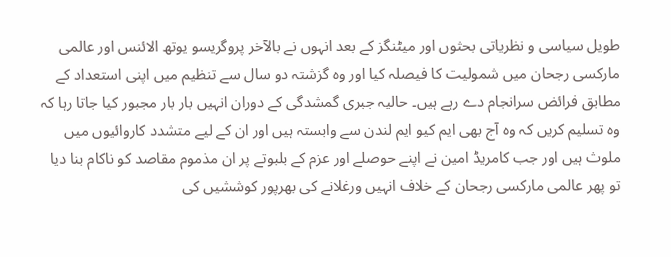طویل سیاسی و نظریاتی بحثوں اور میٹنگز کے بعد انہوں نے بالآخر پروگریسو یوتھ الائنس اور عالمی مارکسی رجحان میں شمولیت کا فیصلہ کیا اور وہ گزشتہ دو سال سے تنظیم میں اپنی استعداد کے مطابق فرائض سرانجام دے رہے ہیں۔ حالیہ جبری گمشدگی کے دوران انہیں بار بار مجبور کیا جاتا رہا کہ وہ تسلیم کریں کہ وہ آج بھی ایم کیو ایم لندن سے وابستہ ہیں اور ان کے لیے متشدد کاروائیوں میں ملوث ہیں اور جب کامریڈ امین نے اپنے حوصلے اور عزم کے بلبوتے پر ان مذموم مقاصد کو ناکام بنا دیا تو پھر عالمی مارکسی رجحان کے خلاف انہیں ورغلانے کی بھرپور کوششیں کی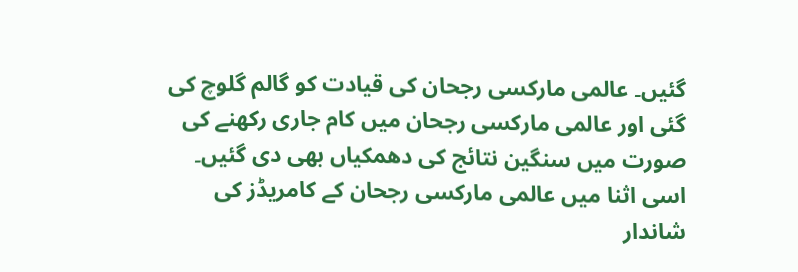گئیں۔ عالمی مارکسی رجحان کی قیادت کو گالم گلوچ کی گئی اور عالمی مارکسی رجحان میں کام جاری رکھنے کی صورت میں سنگین نتائج کی دھمکیاں بھی دی گئیں۔ اسی اثنا میں عالمی مارکسی رجحان کے کامریڈز کی شاندار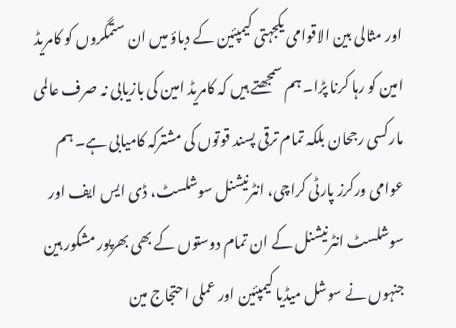اور مثالی بین الاقوامی یکجہتی کیمپئین کے دباؤ میں ان ستمگروں کو کامریڈ امین کو رہا کرنا پڑا۔ ہم سمجھتے ہیں کہ کامریڈ امین کی بازیابی نہ صرف عالمی مارکسی رجحان بلکہ تمام ترقی پسند قوتوں کی مشترکہ کامیابی ہے۔ ہم عوامی ورکرز پارٹی کراچی، انٹرنیشنل سوشلسٹ، ڈی ایس ایف اور سوشلسٹ انٹرنیشنل کے ان تمام دوستوں کے بھی بھرپور مشکور ہین جنہوں نے سوشل میڈیا کیمپئین اور عملی احتجاج مین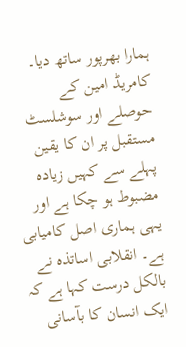ہمارا بھرپور ساتھ دیا۔ کامریڈ امین کے حوصلے اور سوشلسٹ مستقبل پر ان کا یقین پہلے سے کہیں زیادہ مضبوط ہو چکا ہے اور یہی ہماری اصل کامیابی ہے۔ انقلابی اساتذہ نے بالکل درست کہا ہے کہ ایک انسان کا بآسانی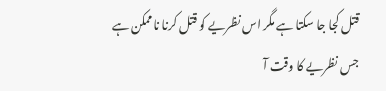قتل کجا جا سکتا ہے مگر اس نظریے کو قتل کرنا ناممکن ہے جس نظریے کا وقت آ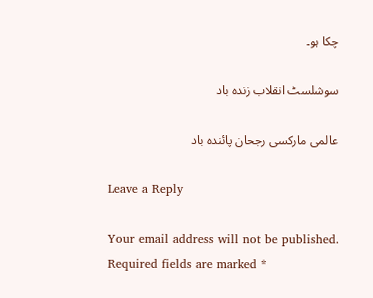چکا ہو۔

سوشلسٹ انقلاب زندہ باد

عالمی مارکسی رجحان پائندہ باد

Leave a Reply

Your email address will not be published. Required fields are marked *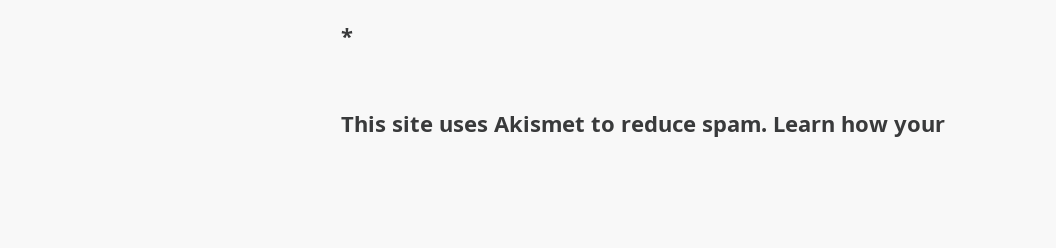*

This site uses Akismet to reduce spam. Learn how your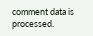comment data is processed.